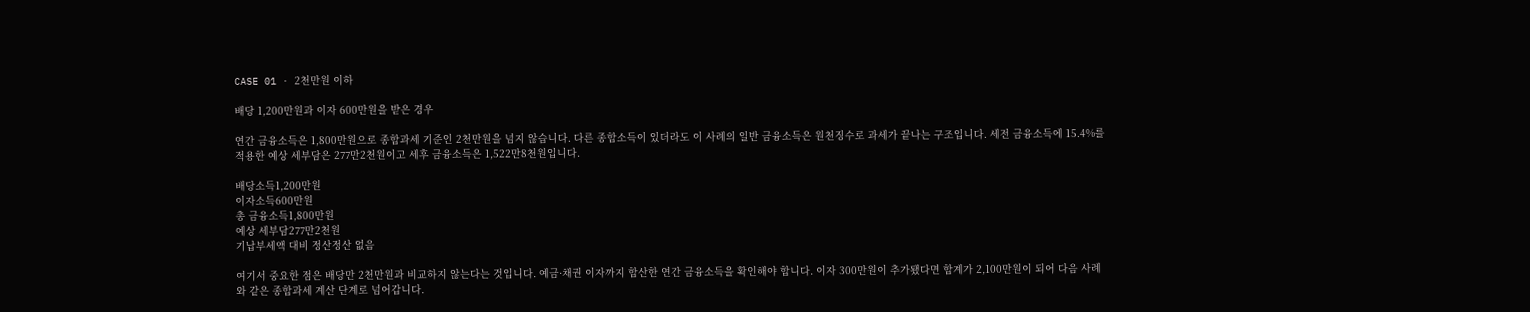CASE 01 · 2천만원 이하

배당 1,200만원과 이자 600만원을 받은 경우

연간 금융소득은 1,800만원으로 종합과세 기준인 2천만원을 넘지 않습니다. 다른 종합소득이 있더라도 이 사례의 일반 금융소득은 원천징수로 과세가 끝나는 구조입니다. 세전 금융소득에 15.4%를 적용한 예상 세부담은 277만2천원이고 세후 금융소득은 1,522만8천원입니다.

배당소득1,200만원
이자소득600만원
총 금융소득1,800만원
예상 세부담277만2천원
기납부세액 대비 정산정산 없음

여기서 중요한 점은 배당만 2천만원과 비교하지 않는다는 것입니다. 예금·채권 이자까지 합산한 연간 금융소득을 확인해야 합니다. 이자 300만원이 추가됐다면 합계가 2,100만원이 되어 다음 사례와 같은 종합과세 계산 단계로 넘어갑니다.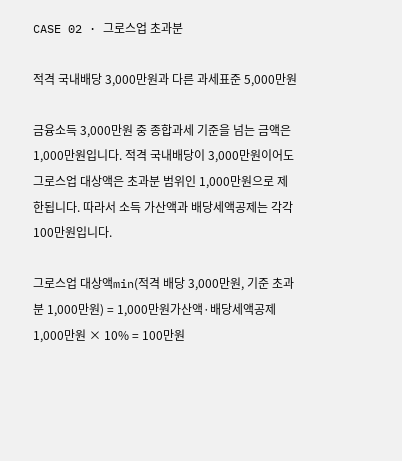CASE 02 · 그로스업 초과분

적격 국내배당 3,000만원과 다른 과세표준 5,000만원

금융소득 3,000만원 중 종합과세 기준을 넘는 금액은 1,000만원입니다. 적격 국내배당이 3,000만원이어도 그로스업 대상액은 초과분 범위인 1,000만원으로 제한됩니다. 따라서 소득 가산액과 배당세액공제는 각각 100만원입니다.

그로스업 대상액min(적격 배당 3,000만원, 기준 초과분 1,000만원) = 1,000만원가산액·배당세액공제1,000만원 × 10% = 100만원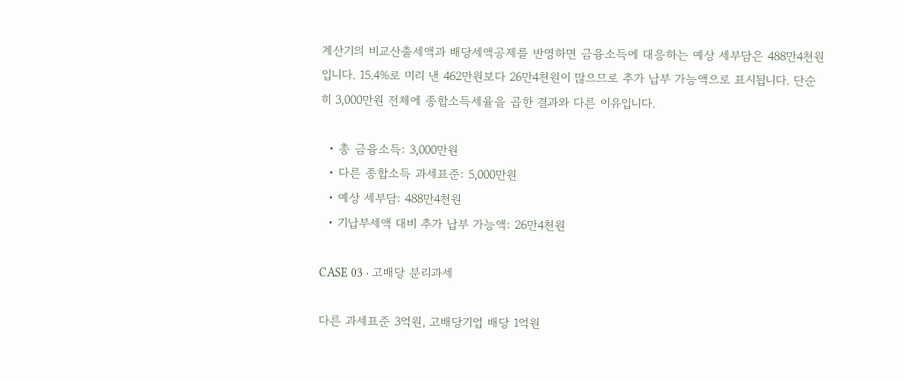계산기의 비교산출세액과 배당세액공제를 반영하면 금융소득에 대응하는 예상 세부담은 488만4천원입니다. 15.4%로 미리 낸 462만원보다 26만4천원이 많으므로 추가 납부 가능액으로 표시됩니다. 단순히 3,000만원 전체에 종합소득세율을 곱한 결과와 다른 이유입니다.

  • 총 금융소득: 3,000만원
  • 다른 종합소득 과세표준: 5,000만원
  • 예상 세부담: 488만4천원
  • 기납부세액 대비 추가 납부 가능액: 26만4천원

CASE 03 · 고배당 분리과세

다른 과세표준 3억원, 고배당기업 배당 1억원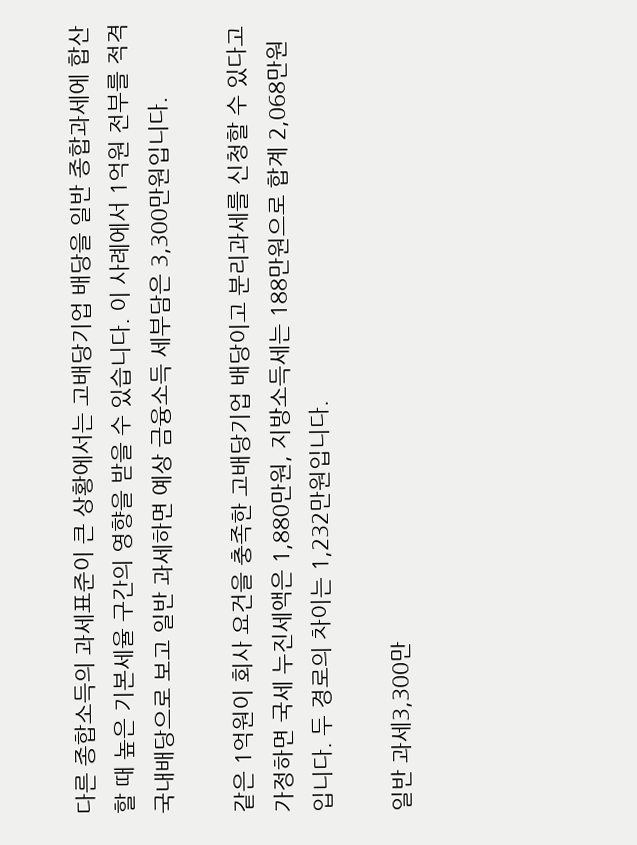다른 종합소득의 과세표준이 큰 상황에서는 고배당기업 배당을 일반 종합과세에 합산할 때 높은 기본세율 구간의 영향을 받을 수 있습니다. 이 사례에서 1억원 전부를 적격 국내배당으로 보고 일반 과세하면 예상 금융소득 세부담은 3,300만원입니다.

같은 1억원이 회사 요건을 충족한 고배당기업 배당이고 분리과세를 신청할 수 있다고 가정하면 국세 누진세액은 1,880만원, 지방소득세는 188만원으로 합계 2,068만원입니다. 두 경로의 차이는 1,232만원입니다.

일반 과세3,300만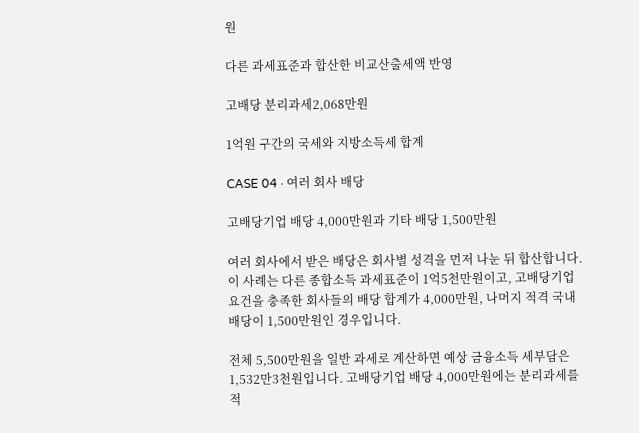원

다른 과세표준과 합산한 비교산출세액 반영

고배당 분리과세2,068만원

1억원 구간의 국세와 지방소득세 합계

CASE 04 · 여러 회사 배당

고배당기업 배당 4,000만원과 기타 배당 1,500만원

여러 회사에서 받은 배당은 회사별 성격을 먼저 나눈 뒤 합산합니다. 이 사례는 다른 종합소득 과세표준이 1억5천만원이고, 고배당기업 요건을 충족한 회사들의 배당 합계가 4,000만원, 나머지 적격 국내배당이 1,500만원인 경우입니다.

전체 5,500만원을 일반 과세로 계산하면 예상 금융소득 세부담은 1,532만3천원입니다. 고배당기업 배당 4,000만원에는 분리과세를 적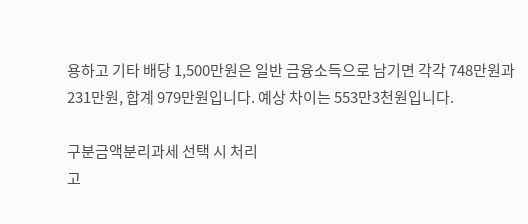용하고 기타 배당 1,500만원은 일반 금융소득으로 남기면 각각 748만원과 231만원, 합계 979만원입니다. 예상 차이는 553만3천원입니다.

구분금액분리과세 선택 시 처리
고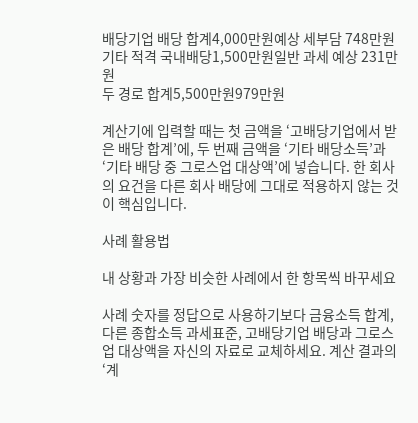배당기업 배당 합계4,000만원예상 세부담 748만원
기타 적격 국내배당1,500만원일반 과세 예상 231만원
두 경로 합계5,500만원979만원

계산기에 입력할 때는 첫 금액을 ‘고배당기업에서 받은 배당 합계’에, 두 번째 금액을 ‘기타 배당소득’과 ‘기타 배당 중 그로스업 대상액’에 넣습니다. 한 회사의 요건을 다른 회사 배당에 그대로 적용하지 않는 것이 핵심입니다.

사례 활용법

내 상황과 가장 비슷한 사례에서 한 항목씩 바꾸세요

사례 숫자를 정답으로 사용하기보다 금융소득 합계, 다른 종합소득 과세표준, 고배당기업 배당과 그로스업 대상액을 자신의 자료로 교체하세요. 계산 결과의 ‘계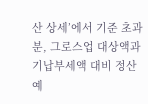산 상세’에서 기준 초과분, 그로스업 대상액과 기납부세액 대비 정산 예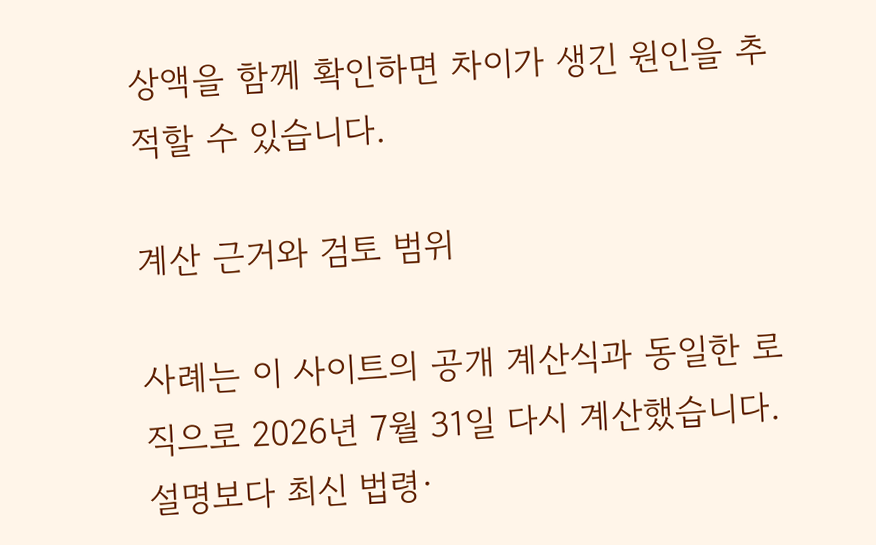상액을 함께 확인하면 차이가 생긴 원인을 추적할 수 있습니다.

계산 근거와 검토 범위

사례는 이 사이트의 공개 계산식과 동일한 로직으로 2026년 7월 31일 다시 계산했습니다. 설명보다 최신 법령·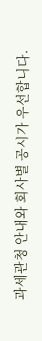과세관청 안내와 회사별 공시가 우선합니다.